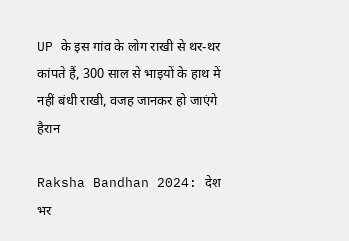UP के इस गांव के लोग राखी से थर-थर कांपते हैं, 300 साल से भाइयों के हाथ में नहीं बंधी राखी, वजह जानकर हो जाएंगे हैरान

Raksha Bandhan 2024: देश भर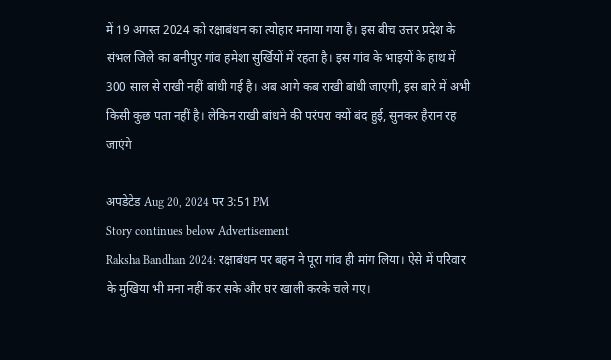में 19 अगस्त 2024 को रक्षाबंधन का त्योहार मनाया गया है। इस बीच उत्तर प्रदेश के संभल जिले का बनीपुर गांव हमेशा सुर्खियों में रहता है। इस गांव के भाइयों के हाथ में 300 साल से राखी नहीं बांधी गई है। अब आगे कब राखी बांधी जाएगी, इस बारे में अभी किसी कुछ पता नहीं है। लेकिन राखी बांधने की परंपरा क्यों बंद हुई, सुनकर हैरान रह जाएंगे

अपडेटेड Aug 20, 2024 पर 3:51 PM
Story continues below Advertisement
Raksha Bandhan 2024: रक्षाबंधन पर बहन ने पूरा गांव ही मांग लिया। ऐसे में परिवार के मुखिया भी मना नहीं कर सके और घर खाली करके चले गए।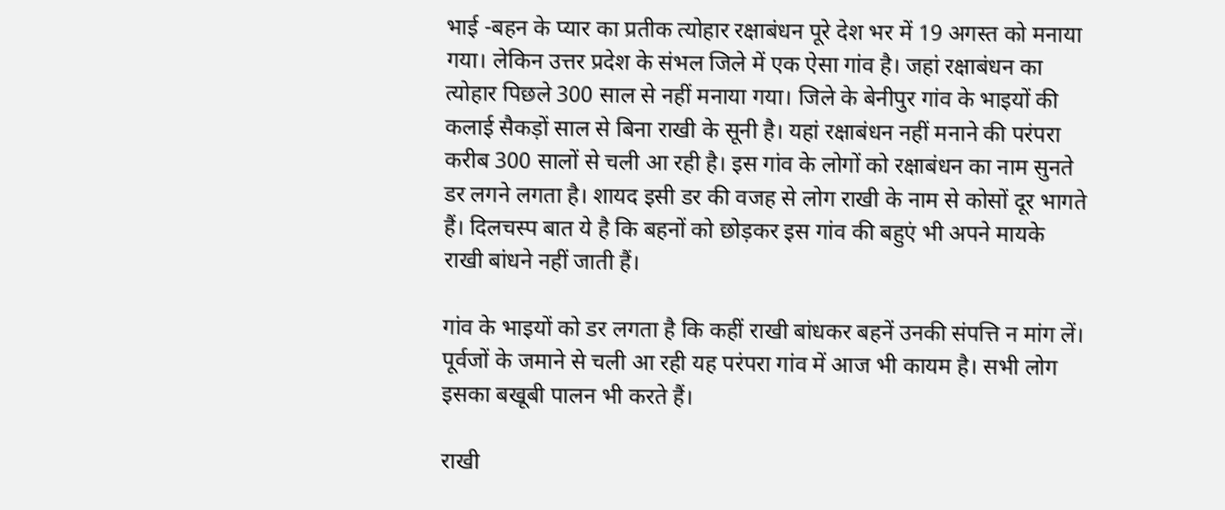भाई -बहन के प्यार का प्रतीक त्योहार रक्षाबंधन पूरे देश भर में 19 अगस्त को मनाया गया। लेकिन उत्तर प्रदेश के संभल जिले में एक ऐसा गांव है। जहां रक्षाबंधन का त्योहार पिछले 300 साल से नहीं मनाया गया। जिले के बेनीपुर गांव के भाइयों की कलाई सैकड़ों साल से बिना राखी के सूनी है। यहां रक्षाबंधन नहीं मनाने की परंपरा करीब 300 सालों से चली आ रही है। इस गांव के लोगों को रक्षाबंधन का नाम सुनते डर लगने लगता है। शायद इसी डर की वजह से लोग राखी के नाम से कोसों दूर भागते हैं। दिलचस्प बात ये है कि बहनों को छोड़कर इस गांव की बहुएं भी अपने मायके राखी बांधने नहीं जाती हैं।

गांव के भाइयों को डर लगता है कि कहीं राखी बांधकर बहनें उनकी संपत्ति न मांग लें। पूर्वजों के जमाने से चली आ रही यह परंपरा गांव में आज भी कायम है। सभी लोग इसका बखूबी पालन भी करते हैं।

राखी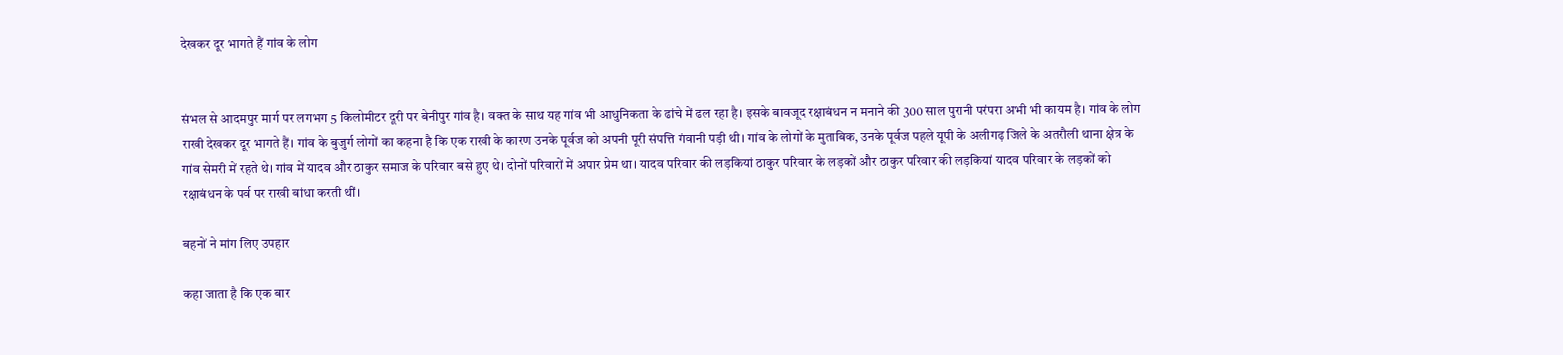देखकर दूर भागते हैं गांव के लोग


संभल से आदमपुर मार्ग पर लगभग 5 किलोमीटर दूरी पर बेनीपुर गांव है। वक्त के साथ यह गांव भी आधुनिकता के ढांचे में ढल रहा है। इसके बावजूद रक्षाबंधन न मनाने की 300 साल पुरानी परंपरा अभी भी कायम है। गांव के लोग राखी देखकर दूर भागते हैं। गांव के बुजुर्ग लोगों का कहना है कि एक राखी के कारण उनके पूर्वज को अपनी पूरी संपत्ति गंवानी पड़ी थी। गांव के लोगों के मुताबिक, उनके पूर्वज पहले यूपी के अलीगढ़ जिले के अतरौली थाना क्षेत्र के गांव सेमरी में रहते थे। गांव में यादव और ठाकुर समाज के परिवार बसे हुए थे। दोनों परिवारों में अपार प्रेम था। यादव परिवार की लड़कियां ठाकुर परिवार के लड़कों और ठाकुर परिवार की लड़कियां यादव परिवार के लड़कों को रक्षाबंधन के पर्व पर राखी बांधा करती थीं।

बहनों ने मांग लिए उपहार

कहा जाता है कि एक बार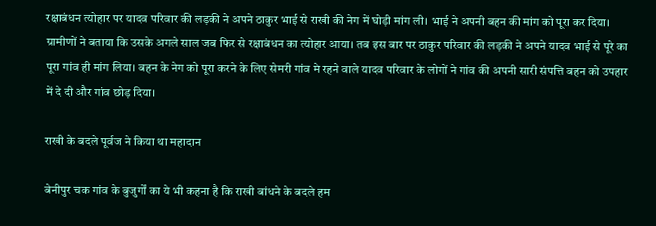रक्षाबंधन त्योहार पर यादव परिवार की लड़की ने अपने ठाकुर भाई से राखी की नेग में घोड़ी मांग ली। भाई ने अपनी बहन की मांग को पूरा कर दिया। ग्रामीणों ने बताया कि उसके अगले साल जब फिर से रक्षाबंधन का त्योहार आया। तब इस बार पर ठाकुर परिवार की लड़की ने अपने यादव भाई से पूरे का पूरा गांव ही मांग लिया। बहन के नेग को पूरा करने के लिए सेमरी गांव मे रहने वाले यादव परिवार के लोगों ने गांव की अपनी सारी संपत्ति बहन को उपहार में दे दी और गांव छोड़ दिया।

राखी के बदले पूर्वज ने किया था महादान

बेनीपुर चक गांव के बुजुर्गों का ये भी कहना है कि राखी बांधने के बदले हम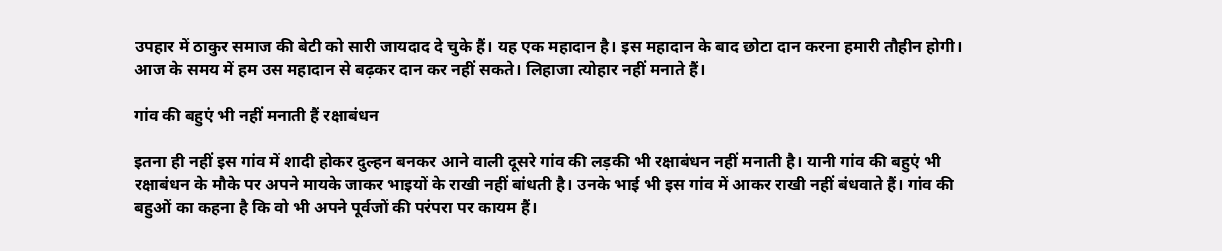उपहार में ठाकुर समाज की बेटी को सारी जायदाद दे चुके हैं। यह एक महादान है। इस महादान के बाद छोटा दान करना हमारी तौहीन होगी। आज के समय में हम उस महादान से बढ़कर दान कर नहीं सकते। लिहाजा त्योहार नहीं मनाते हैं।

गांव की बहुएं भी नहीं मनाती हैं रक्षाबंधन

इतना ही नहीं इस गांव में शादी होकर दुल्हन बनकर आने वाली दूसरे गांव की लड़की भी रक्षाबंधन नहीं मनाती है। यानी गांव की बहुएं भी रक्षाबंधन के मौके पर अपने मायके जाकर भाइयों के राखी नहीं बांधती है। उनके भाई भी इस गांव में आकर राखी नहीं बंधवाते हैं। गांव की बहुओं का कहना है कि वो भी अपने पूर्वजों की परंपरा पर कायम हैं।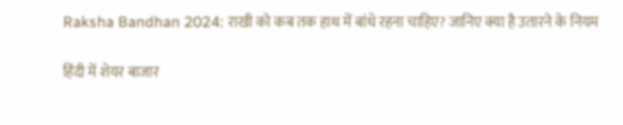Raksha Bandhan 2024: राखी को कब तक हाथ में बांधे रहना चाहिए? जानिए क्या है उतारने के नियम

हिंदी में शेयर बाजार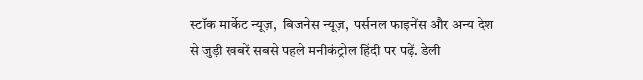स्टॉक मार्केट न्यूज़,  बिजनेस न्यूज़,  पर्सनल फाइनेंस और अन्य देश से जुड़ी खबरें सबसे पहले मनीकंट्रोल हिंदी पर पढ़ें. डेली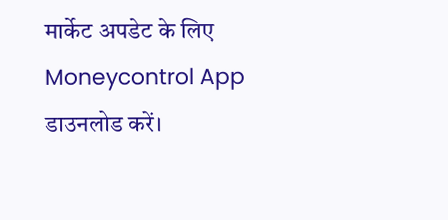मार्केट अपडेट के लिए Moneycontrol App  डाउनलोड करें।